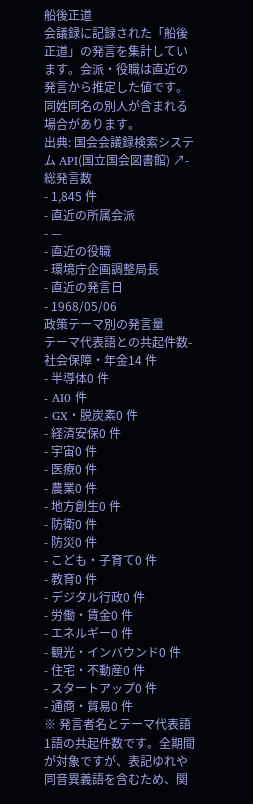船後正道
会議録に記録された「船後正道」の発言を集計しています。会派・役職は直近の発言から推定した値です。同姓同名の別人が含まれる場合があります。
出典: 国会会議録検索システム API(国立国会図書館) ↗- 総発言数
- 1,845 件
- 直近の所属会派
- —
- 直近の役職
- 環境庁企画調整局長
- 直近の発言日
- 1968/05/06
政策テーマ別の発言量
テーマ代表語との共起件数- 社会保障・年金14 件
- 半導体0 件
- AI0 件
- GX・脱炭素0 件
- 経済安保0 件
- 宇宙0 件
- 医療0 件
- 農業0 件
- 地方創生0 件
- 防衛0 件
- 防災0 件
- こども・子育て0 件
- 教育0 件
- デジタル行政0 件
- 労働・賃金0 件
- エネルギー0 件
- 観光・インバウンド0 件
- 住宅・不動産0 件
- スタートアップ0 件
- 通商・貿易0 件
※ 発言者名とテーマ代表語1語の共起件数です。全期間が対象ですが、表記ゆれや 同音異義語を含むため、関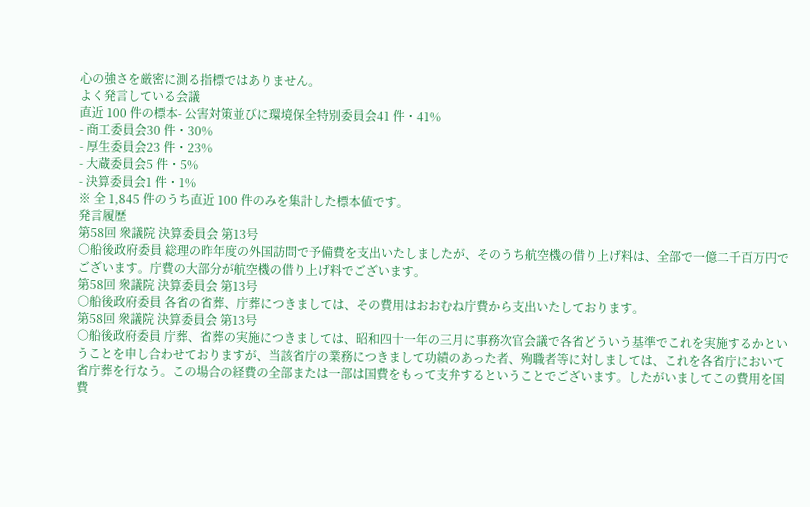心の強さを厳密に測る指標ではありません。
よく発言している会議
直近 100 件の標本- 公害対策並びに環境保全特別委員会41 件・41%
- 商工委員会30 件・30%
- 厚生委員会23 件・23%
- 大蔵委員会5 件・5%
- 決算委員会1 件・1%
※ 全 1,845 件のうち直近 100 件のみを集計した標本値です。
発言履歴
第58回 衆議院 決算委員会 第13号
○船後政府委員 総理の昨年度の外国訪問で予備費を支出いたしましたが、そのうち航空機の借り上げ料は、全部で一億二千百万円でございます。庁費の大部分が航空機の借り上げ料でございます。
第58回 衆議院 決算委員会 第13号
○船後政府委員 各省の省葬、庁葬につきましては、その費用はおおむね庁費から支出いたしております。
第58回 衆議院 決算委員会 第13号
○船後政府委員 庁葬、省葬の実施につきましては、昭和四十一年の三月に事務次官会議で各省どういう基準でこれを実施するかということを申し合わせておりますが、当該省庁の業務につきまして功績のあった者、殉職者等に対しましては、これを各省庁において省庁葬を行なう。この場合の経費の全部または一部は国費をもって支弁するということでございます。したがいましてこの費用を国費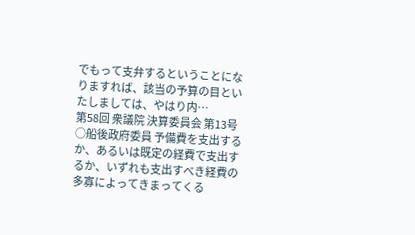でもって支弁するということになりますれば、該当の予算の目といたしましては、やはり内…
第58回 衆議院 決算委員会 第13号
○船後政府委員 予備費を支出するか、あるいは既定の経費で支出するか、いずれも支出すべき経費の多寡によってきまってくる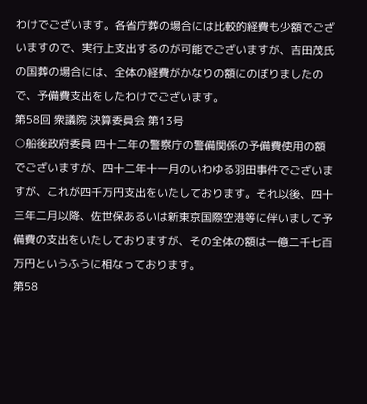わけでございます。各省庁葬の場合には比較的経費も少額でございますので、実行上支出するのが可能でございますが、吉田茂氏の国葬の場合には、全体の経費がかなりの額にのぼりましたので、予備費支出をしたわけでございます。
第58回 衆議院 決算委員会 第13号
○船後政府委員 四十二年の警察庁の警備関係の予備費使用の額でございますが、四十二年十一月のいわゆる羽田事件でございますが、これが四千万円支出をいたしております。それ以後、四十三年二月以降、佐世保あるいは新東京国際空港等に伴いまして予備費の支出をいたしておりますが、その全体の額は一億二千七百万円というふうに相なっております。
第58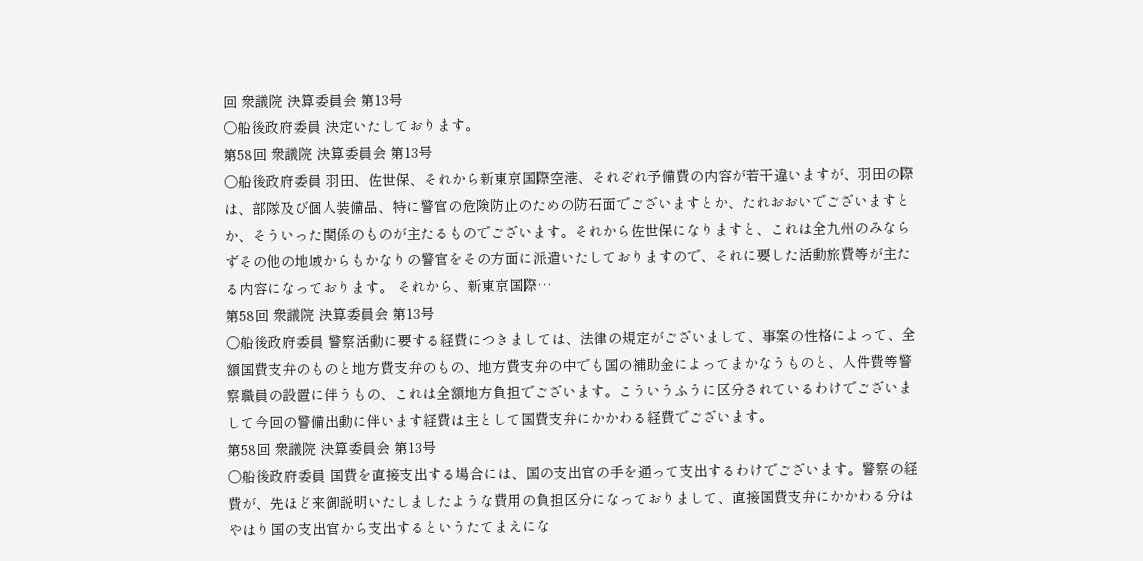回 衆議院 決算委員会 第13号
○船後政府委員 決定いたしております。
第58回 衆議院 決算委員会 第13号
○船後政府委員 羽田、佐世保、それから新東京国際空港、それぞれ予備費の内容が若干違いますが、羽田の際は、部隊及び個人装備品、特に警官の危険防止のための防石面でございますとか、たれおおいでございますとか、そういった関係のものが主たるものでございます。それから佐世保になりますと、これは全九州のみならずその他の地域からもかなりの警官をその方面に派遣いたしておりますので、それに要した活動旅費等が主たる内容になっております。 それから、新東京国際…
第58回 衆議院 決算委員会 第13号
○船後政府委員 警察活動に要する経費につきましては、法律の規定がございまして、事案の性格によって、全額国費支弁のものと地方費支弁のもの、地方費支弁の中でも国の補助金によってまかなうものと、人件費等警察職員の設置に伴うもの、これは全額地方負担でございます。こういうふうに区分されているわけでございまして今回の警備出動に伴います経費は主として国費支弁にかかわる経費でございます。
第58回 衆議院 決算委員会 第13号
○船後政府委員 国費を直接支出する場合には、国の支出官の手を通って支出するわけでございます。警察の経費が、先ほど来御説明いたしましたような費用の負担区分になっておりまして、直接国費支弁にかかわる分はやはり国の支出官から支出するというたてまえにな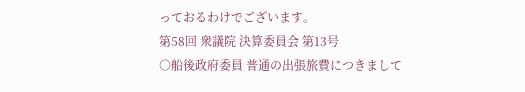っておるわけでございます。
第58回 衆議院 決算委員会 第13号
○船後政府委員 普通の出張旅費につきまして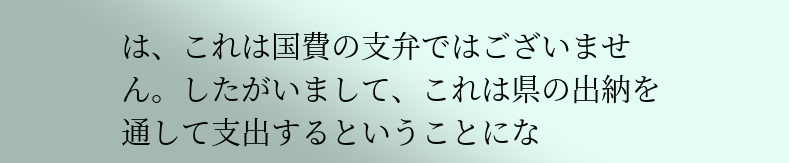は、これは国費の支弁ではございません。したがいまして、これは県の出納を通して支出するということにな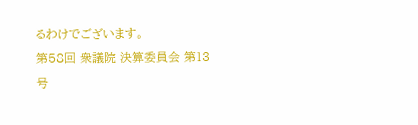るわけでございます。
第58回 衆議院 決算委員会 第13号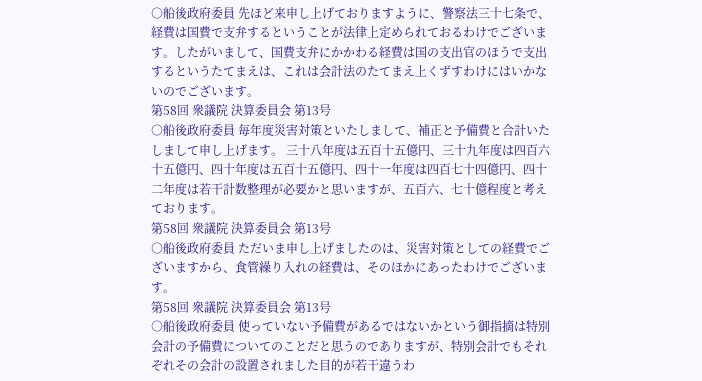○船後政府委員 先ほど来申し上げておりますように、警察法三十七条で、経費は国費で支弁するということが法律上定められておるわけでございます。したがいまして、国費支弁にかかわる経費は国の支出官のほうで支出するというたてまえは、これは会計法のたてまえ上くずすわけにはいかないのでございます。
第58回 衆議院 決算委員会 第13号
○船後政府委員 毎年度災害対策といたしまして、補正と予備費と合計いたしまして申し上げます。 三十八年度は五百十五億円、三十九年度は四百六十五億円、四十年度は五百十五億円、四十一年度は四百七十四億円、四十二年度は若干計数整理が必要かと思いますが、五百六、七十億程度と考えております。
第58回 衆議院 決算委員会 第13号
○船後政府委員 ただいま申し上げましたのは、災害対策としての経費でございますから、食管繰り入れの経費は、そのほかにあったわけでございます。
第58回 衆議院 決算委員会 第13号
○船後政府委員 使っていない予備費があるではないかという御指摘は特別会計の予備費についてのことだと思うのでありますが、特別会計でもそれぞれその会計の設置されました目的が若干違うわ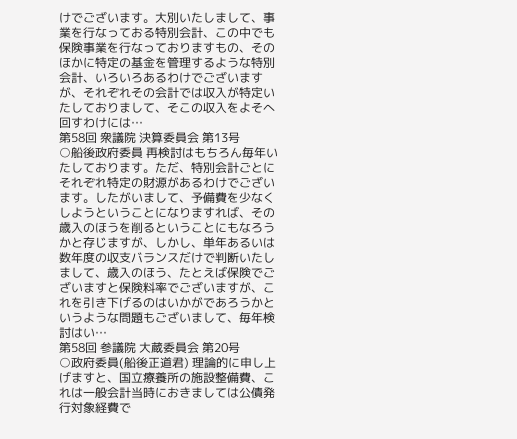けでございます。大別いたしまして、事業を行なっておる特別会計、この中でも保険事業を行なっておりますもの、そのほかに特定の基金を管理するような特別会計、いろいろあるわけでございますが、それぞれその会計では収入が特定いたしておりまして、そこの収入をよそへ回すわけには…
第58回 衆議院 決算委員会 第13号
○船後政府委員 再検討はもちろん毎年いたしております。ただ、特別会計ごとにそれぞれ特定の財源があるわけでございます。したがいまして、予備費を少なくしようということになりますれば、その歳入のほうを削るということにもなろうかと存じますが、しかし、単年あるいは数年度の収支バランスだけで判断いたしまして、歳入のほう、たとえば保険でございますと保険料率でございますが、これを引き下げるのはいかがであろうかというような問題もございまして、毎年検討はい…
第58回 参議院 大蔵委員会 第20号
○政府委員(船後正道君) 理論的に申し上げますと、国立療養所の施設整備費、これは一般会計当時におきましては公債発行対象経費で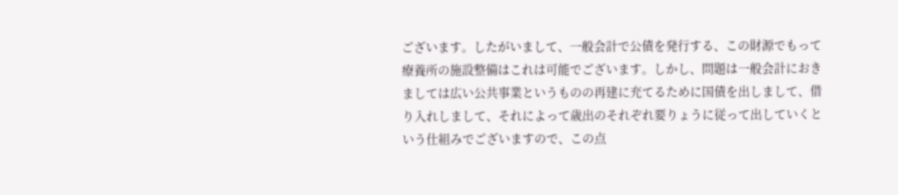ございます。したがいまして、一般会計で公債を発行する、この財源でもって療養所の施設整備はこれは可能でございます。しかし、問題は一般会計におきましては広い公共事業というものの再建に充てるために国債を出しまして、借り入れしまして、それによって歳出のそれぞれ要りょうに従って出していくという仕組みでございますので、この点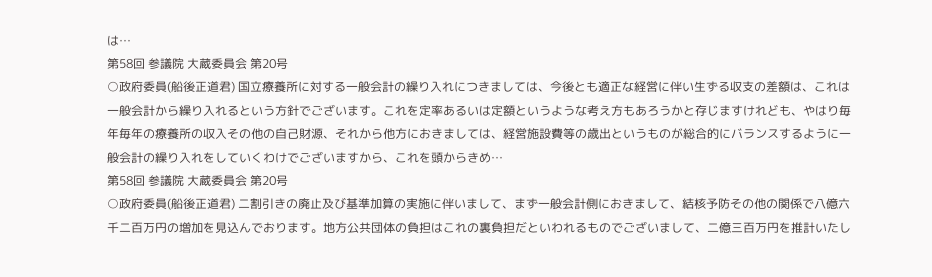は…
第58回 参議院 大蔵委員会 第20号
○政府委員(船後正道君) 国立療養所に対する一般会計の繰り入れにつきましては、今後とも適正な経営に伴い生ずる収支の差額は、これは一般会計から繰り入れるという方針でございます。これを定率あるいは定額というような考え方もあろうかと存じますけれども、やはり毎年毎年の療養所の収入その他の自己財源、それから他方におきましては、経営施設費等の歳出というものが総合的にバランスするように一般会計の繰り入れをしていくわけでございますから、これを頭からきめ…
第58回 参議院 大蔵委員会 第20号
○政府委員(船後正道君) 二割引きの廃止及び基準加算の実施に伴いまして、まず一般会計側におきまして、結核予防その他の関係で八億六千二百万円の増加を見込んでおります。地方公共団体の負担はこれの裏負担だといわれるものでございまして、二億三百万円を推計いたし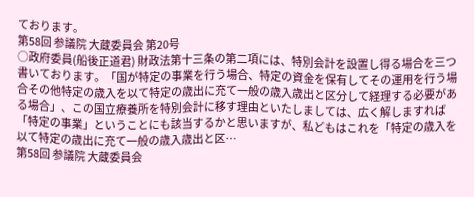ております。
第58回 参議院 大蔵委員会 第20号
○政府委員(船後正道君) 財政法第十三条の第二項には、特別会計を設置し得る場合を三つ書いております。「国が特定の事業を行う場合、特定の資金を保有してその運用を行う場合その他特定の歳入を以て特定の歳出に充て一般の歳入歳出と区分して経理する必要がある場合」、この国立療養所を特別会計に移す理由といたしましては、広く解しますれば「特定の事業」ということにも該当するかと思いますが、私どもはこれを「特定の歳入を以て特定の歳出に充て一般の歳入歳出と区…
第58回 参議院 大蔵委員会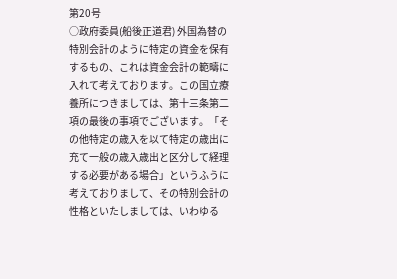第20号
○政府委員(船後正道君) 外国為替の特別会計のように特定の資金を保有するもの、これは資金会計の範疇に入れて考えております。この国立療養所につきましては、第十三条第二項の最後の事項でございます。「その他特定の歳入を以て特定の歳出に充て一般の歳入歳出と区分して経理する必要がある場合」というふうに考えておりまして、その特別会計の性格といたしましては、いわゆる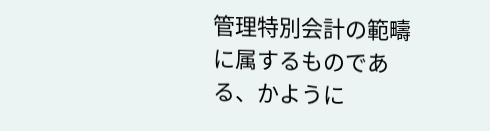管理特別会計の範疇に属するものである、かように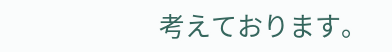考えております。